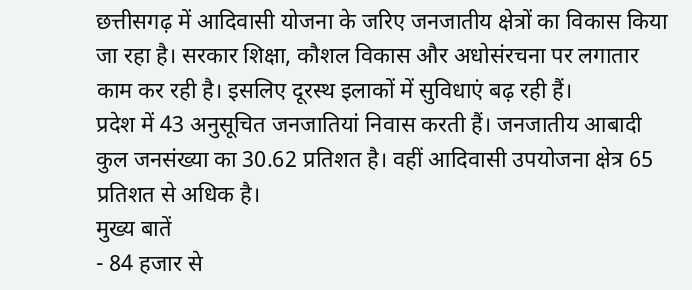छत्तीसगढ़ में आदिवासी योजना के जरिए जनजातीय क्षेत्रों का विकास किया जा रहा है। सरकार शिक्षा, कौशल विकास और अधोसंरचना पर लगातार काम कर रही है। इसलिए दूरस्थ इलाकों में सुविधाएं बढ़ रही हैं।
प्रदेश में 43 अनुसूचित जनजातियां निवास करती हैं। जनजातीय आबादी कुल जनसंख्या का 30.62 प्रतिशत है। वहीं आदिवासी उपयोजना क्षेत्र 65 प्रतिशत से अधिक है।
मुख्य बातें
- 84 हजार से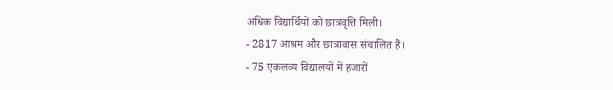अधिक विद्यार्थियों को छात्रवृत्ति मिली।
- 2817 आश्रम और छात्रावास संचालित हैं।
- 75 एकलव्य विद्यालयों में हजारों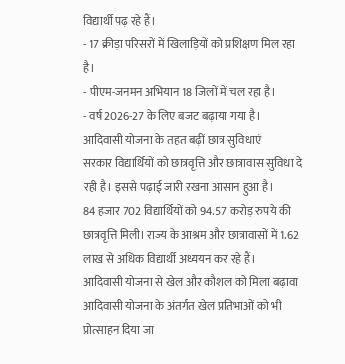विद्यार्थी पढ़ रहे हैं।
- 17 क्रीड़ा परिसरों में खिलाड़ियों को प्रशिक्षण मिल रहा है।
- पीएम-जनमन अभियान 18 जिलों में चल रहा है।
- वर्ष 2026-27 के लिए बजट बढ़ाया गया है।
आदिवासी योजना के तहत बढ़ीं छात्र सुविधाएं
सरकार विद्यार्थियों को छात्रवृत्ति और छात्रावास सुविधा दे रही है। इससे पढ़ाई जारी रखना आसान हुआ है।
84 हजार 702 विद्यार्थियों को 94.57 करोड़ रुपये की छात्रवृत्ति मिली। राज्य के आश्रम और छात्रावासों में 1.62 लाख से अधिक विद्यार्थी अध्ययन कर रहे हैं।
आदिवासी योजना से खेल और कौशल को मिला बढ़ावा
आदिवासी योजना के अंतर्गत खेल प्रतिभाओं को भी प्रोत्साहन दिया जा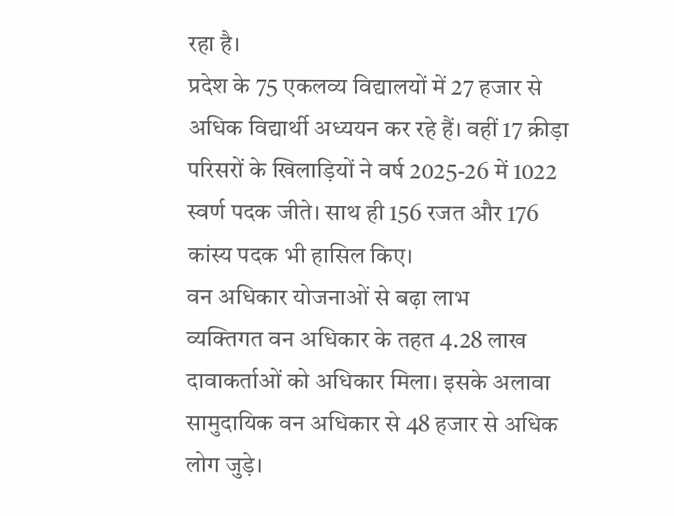रहा है।
प्रदेश के 75 एकलव्य विद्यालयों में 27 हजार से अधिक विद्यार्थी अध्ययन कर रहे हैं। वहीं 17 क्रीड़ा परिसरों के खिलाड़ियों ने वर्ष 2025-26 में 1022 स्वर्ण पदक जीते। साथ ही 156 रजत और 176 कांस्य पदक भी हासिल किए।
वन अधिकार योजनाओं से बढ़ा लाभ
व्यक्तिगत वन अधिकार के तहत 4.28 लाख दावाकर्ताओं को अधिकार मिला। इसके अलावा सामुदायिक वन अधिकार से 48 हजार से अधिक लोग जुड़े।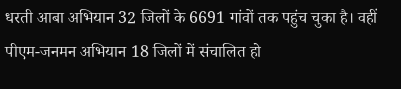धरती आबा अभियान 32 जिलों के 6691 गांवों तक पहुंच चुका है। वहीं पीएम-जनमन अभियान 18 जिलों में संचालित हो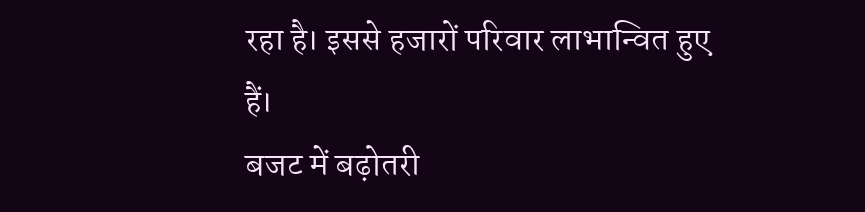रहा है। इससे हजारों परिवार लाभान्वित हुए हैं।
बजट में बढ़ोतरी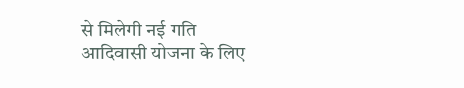से मिलेगी नई गति
आदिवासी योजना के लिए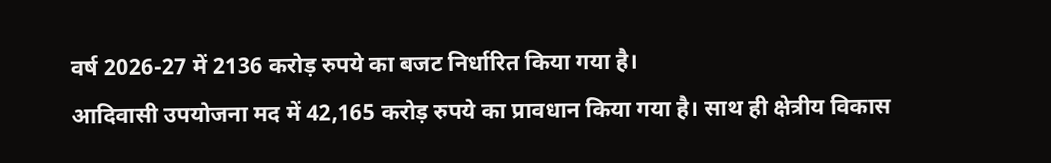वर्ष 2026-27 में 2136 करोड़ रुपये का बजट निर्धारित किया गया है।
आदिवासी उपयोजना मद में 42,165 करोड़ रुपये का प्रावधान किया गया है। साथ ही क्षेत्रीय विकास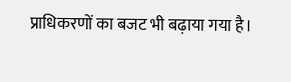प्राधिकरणों का बजट भी बढ़ाया गया है।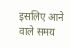इसलिए आने वाले समय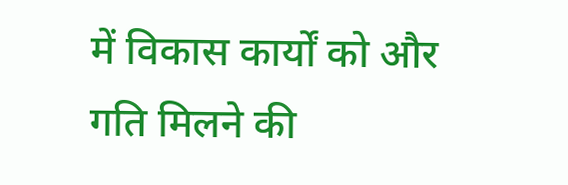में विकास कार्यों को और गति मिलने की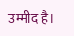उम्मीद है।